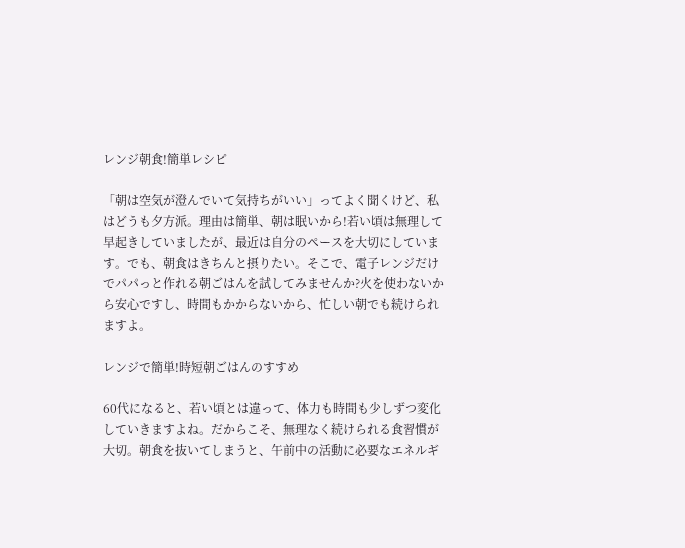レンジ朝食!簡単レシピ

「朝は空気が澄んでいて気持ちがいい」ってよく聞くけど、私はどうも夕方派。理由は簡単、朝は眠いから!若い頃は無理して早起きしていましたが、最近は自分のペースを大切にしています。でも、朝食はきちんと摂りたい。そこで、電子レンジだけでパパっと作れる朝ごはんを試してみませんか?火を使わないから安心ですし、時間もかからないから、忙しい朝でも続けられますよ。

レンジで簡単!時短朝ごはんのすすめ

60代になると、若い頃とは違って、体力も時間も少しずつ変化していきますよね。だからこそ、無理なく続けられる食習慣が大切。朝食を抜いてしまうと、午前中の活動に必要なエネルギ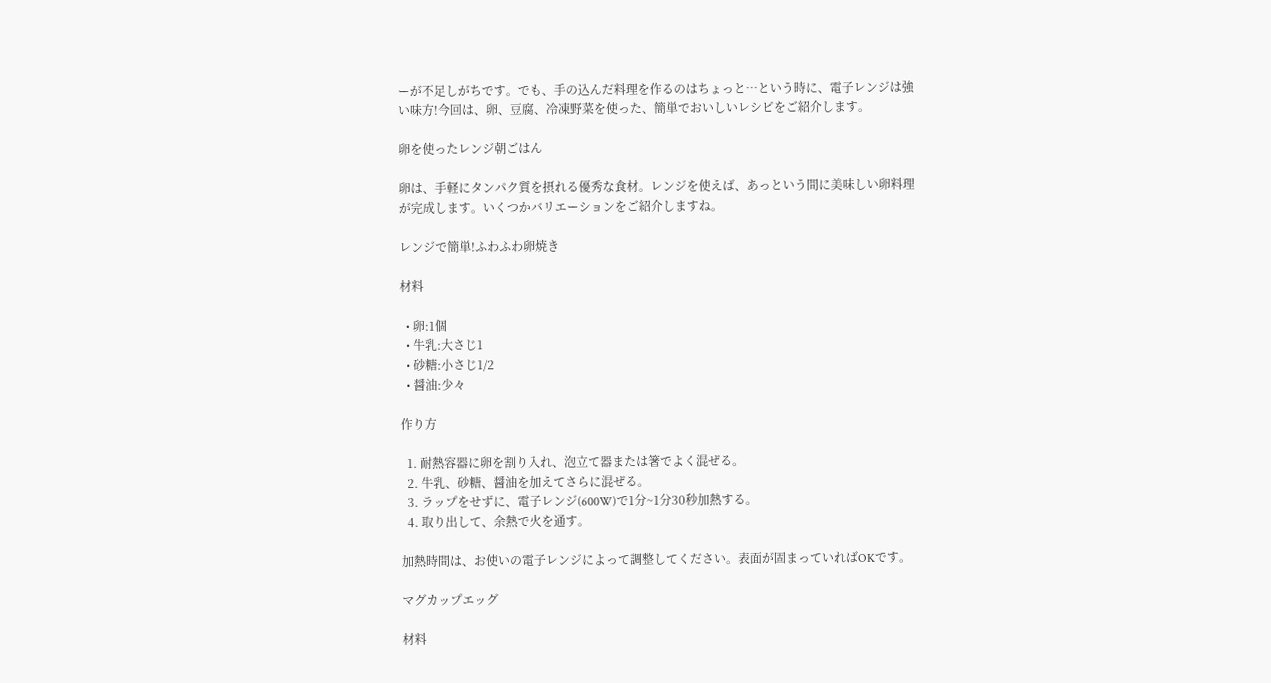ーが不足しがちです。でも、手の込んだ料理を作るのはちょっと…という時に、電子レンジは強い味方!今回は、卵、豆腐、冷凍野菜を使った、簡単でおいしいレシピをご紹介します。

卵を使ったレンジ朝ごはん

卵は、手軽にタンパク質を摂れる優秀な食材。レンジを使えば、あっという間に美味しい卵料理が完成します。いくつかバリエーションをご紹介しますね。

レンジで簡単!ふわふわ卵焼き

材料

  • 卵:1個
  • 牛乳:大さじ1
  • 砂糖:小さじ1/2
  • 醤油:少々

作り方

  1. 耐熱容器に卵を割り入れ、泡立て器または箸でよく混ぜる。
  2. 牛乳、砂糖、醤油を加えてさらに混ぜる。
  3. ラップをせずに、電子レンジ(600W)で1分~1分30秒加熱する。
  4. 取り出して、余熱で火を通す。

加熱時間は、お使いの電子レンジによって調整してください。表面が固まっていればOKです。

マグカップエッグ

材料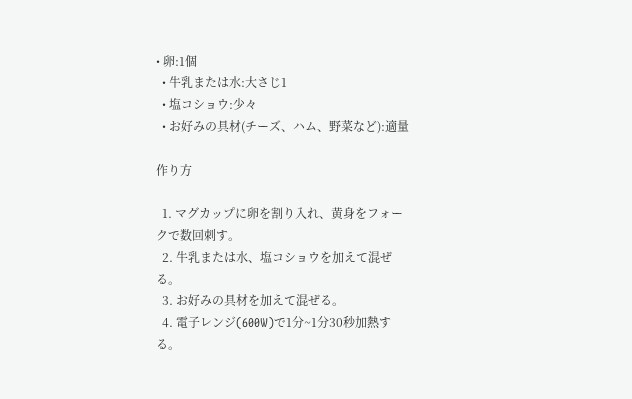• 卵:1個
  • 牛乳または水:大さじ1
  • 塩コショウ:少々
  • お好みの具材(チーズ、ハム、野菜など):適量

作り方

  1. マグカップに卵を割り入れ、黄身をフォークで数回刺す。
  2. 牛乳または水、塩コショウを加えて混ぜる。
  3. お好みの具材を加えて混ぜる。
  4. 電子レンジ(600W)で1分~1分30秒加熱する。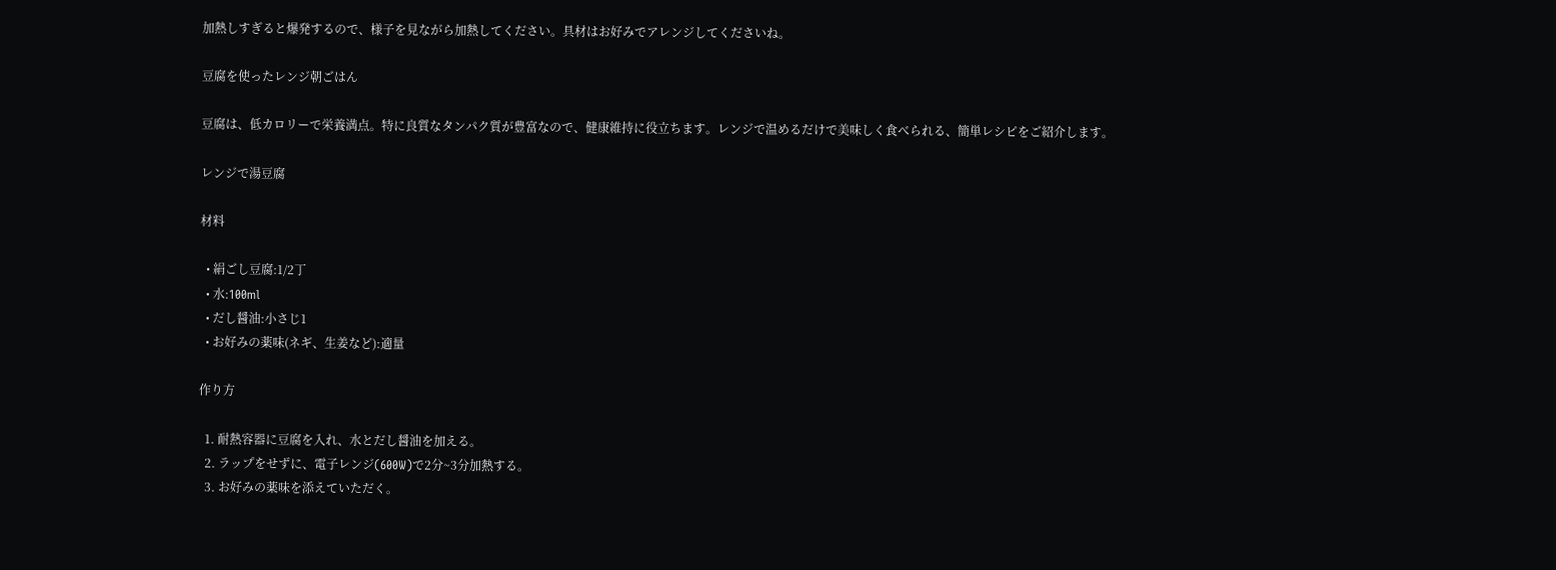加熱しすぎると爆発するので、様子を見ながら加熱してください。具材はお好みでアレンジしてくださいね。

豆腐を使ったレンジ朝ごはん

豆腐は、低カロリーで栄養満点。特に良質なタンパク質が豊富なので、健康維持に役立ちます。レンジで温めるだけで美味しく食べられる、簡単レシピをご紹介します。

レンジで湯豆腐

材料

  • 絹ごし豆腐:1/2丁
  • 水:100ml
  • だし醤油:小さじ1
  • お好みの薬味(ネギ、生姜など):適量

作り方

  1. 耐熱容器に豆腐を入れ、水とだし醤油を加える。
  2. ラップをせずに、電子レンジ(600W)で2分~3分加熱する。
  3. お好みの薬味を添えていただく。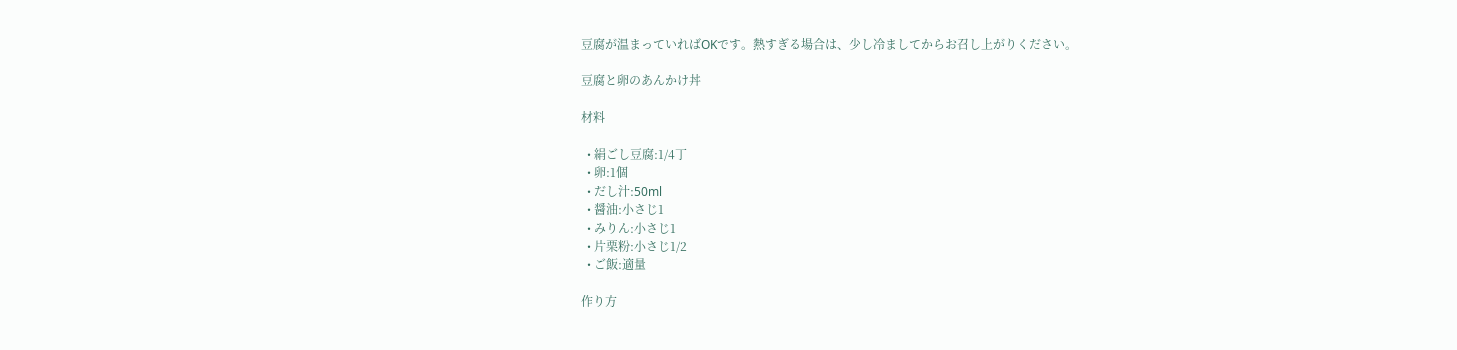豆腐が温まっていればOKです。熱すぎる場合は、少し冷ましてからお召し上がりください。

豆腐と卵のあんかけ丼

材料

  • 絹ごし豆腐:1/4丁
  • 卵:1個
  • だし汁:50ml
  • 醤油:小さじ1
  • みりん:小さじ1
  • 片栗粉:小さじ1/2
  • ご飯:適量

作り方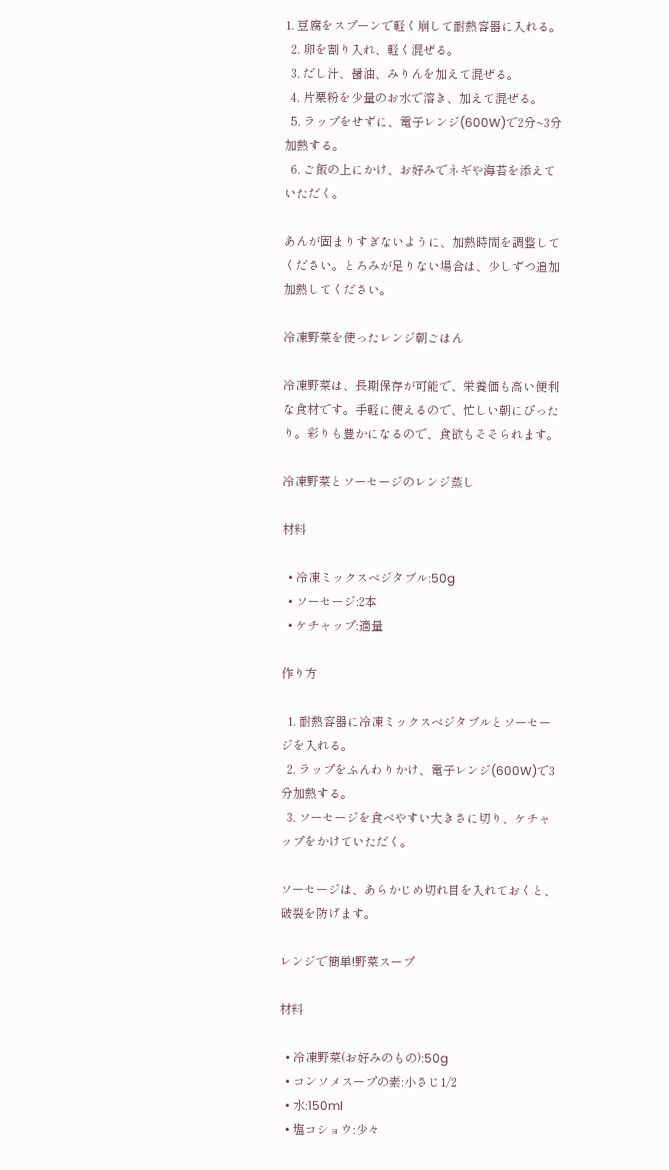1. 豆腐をスプーンで軽く崩して耐熱容器に入れる。
  2. 卵を割り入れ、軽く混ぜる。
  3. だし汁、醤油、みりんを加えて混ぜる。
  4. 片栗粉を少量のお水で溶き、加えて混ぜる。
  5. ラップをせずに、電子レンジ(600W)で2分~3分加熱する。
  6. ご飯の上にかけ、お好みでネギや海苔を添えていただく。

あんが固まりすぎないように、加熱時間を調整してください。とろみが足りない場合は、少しずつ追加加熱してください。

冷凍野菜を使ったレンジ朝ごはん

冷凍野菜は、長期保存が可能で、栄養価も高い便利な食材です。手軽に使えるので、忙しい朝にぴったり。彩りも豊かになるので、食欲もそそられます。

冷凍野菜とソーセージのレンジ蒸し

材料

  • 冷凍ミックスベジタブル:50g
  • ソーセージ:2本
  • ケチャップ:適量

作り方

  1. 耐熱容器に冷凍ミックスベジタブルとソーセージを入れる。
  2. ラップをふんわりかけ、電子レンジ(600W)で3分加熱する。
  3. ソーセージを食べやすい大きさに切り、ケチャップをかけていただく。

ソーセージは、あらかじめ切れ目を入れておくと、破裂を防げます。

レンジで簡単!野菜スープ

材料

  • 冷凍野菜(お好みのもの):50g
  • コンソメスープの素:小さじ1/2
  • 水:150ml
  • 塩コショウ:少々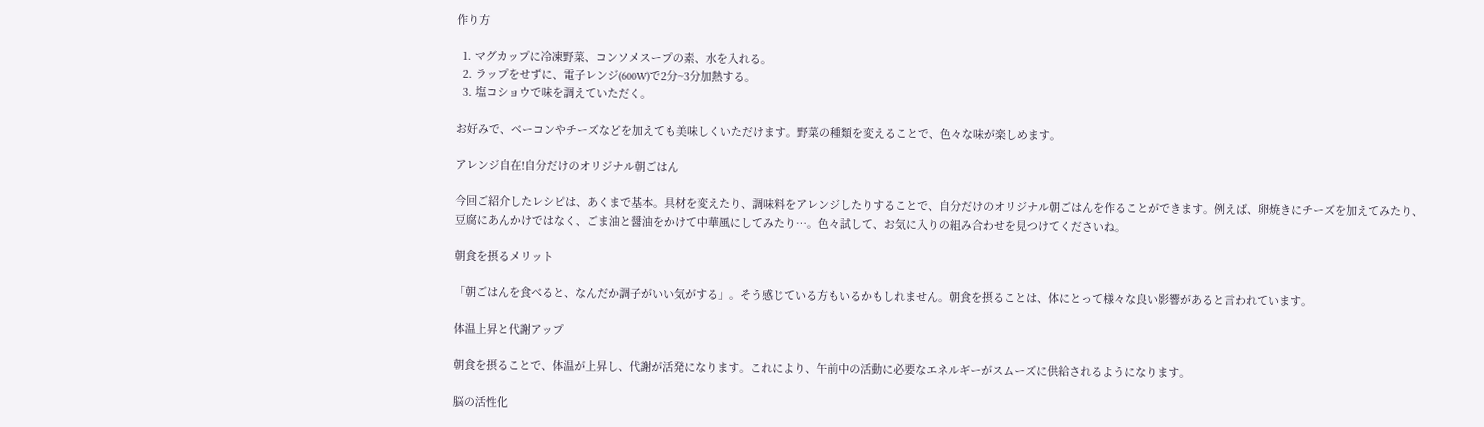作り方

  1. マグカップに冷凍野菜、コンソメスープの素、水を入れる。
  2. ラップをせずに、電子レンジ(600W)で2分~3分加熱する。
  3. 塩コショウで味を調えていただく。

お好みで、ベーコンやチーズなどを加えても美味しくいただけます。野菜の種類を変えることで、色々な味が楽しめます。

アレンジ自在!自分だけのオリジナル朝ごはん

今回ご紹介したレシピは、あくまで基本。具材を変えたり、調味料をアレンジしたりすることで、自分だけのオリジナル朝ごはんを作ることができます。例えば、卵焼きにチーズを加えてみたり、豆腐にあんかけではなく、ごま油と醤油をかけて中華風にしてみたり…。色々試して、お気に入りの組み合わせを見つけてくださいね。

朝食を摂るメリット

「朝ごはんを食べると、なんだか調子がいい気がする」。そう感じている方もいるかもしれません。朝食を摂ることは、体にとって様々な良い影響があると言われています。

体温上昇と代謝アップ

朝食を摂ることで、体温が上昇し、代謝が活発になります。これにより、午前中の活動に必要なエネルギーがスムーズに供給されるようになります。

脳の活性化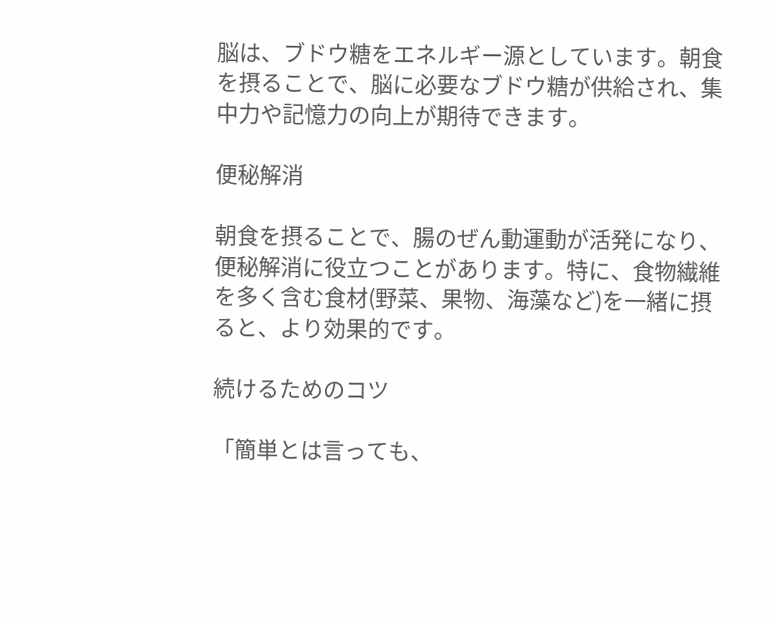脳は、ブドウ糖をエネルギー源としています。朝食を摂ることで、脳に必要なブドウ糖が供給され、集中力や記憶力の向上が期待できます。

便秘解消

朝食を摂ることで、腸のぜん動運動が活発になり、便秘解消に役立つことがあります。特に、食物繊維を多く含む食材(野菜、果物、海藻など)を一緒に摂ると、より効果的です。

続けるためのコツ

「簡単とは言っても、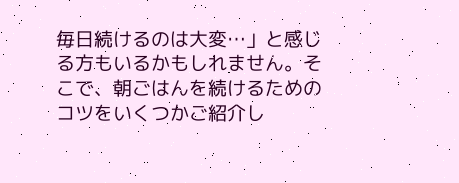毎日続けるのは大変…」と感じる方もいるかもしれません。そこで、朝ごはんを続けるためのコツをいくつかご紹介し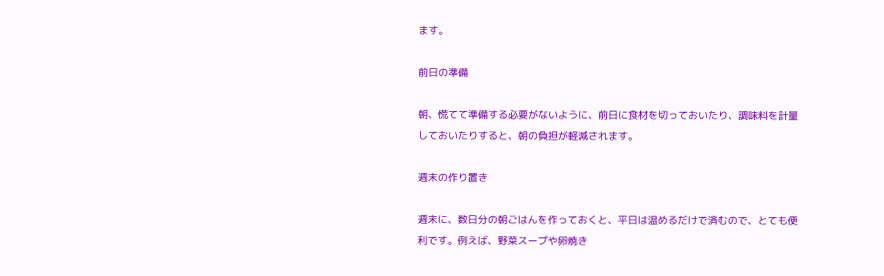ます。

前日の準備

朝、慌てて準備する必要がないように、前日に食材を切っておいたり、調味料を計量しておいたりすると、朝の負担が軽減されます。

週末の作り置き

週末に、数日分の朝ごはんを作っておくと、平日は温めるだけで済むので、とても便利です。例えば、野菜スープや卵焼き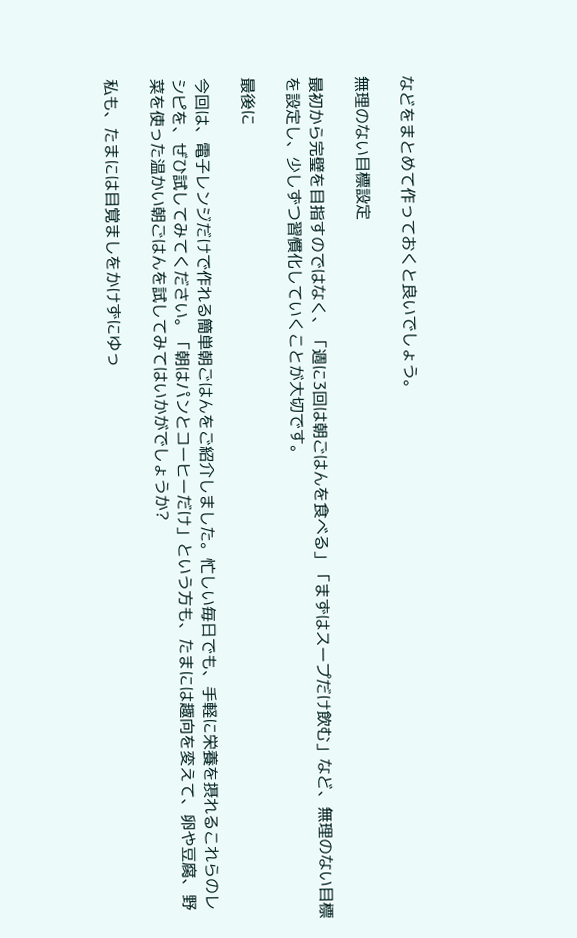などをまとめて作っておくと良いでしょう。

無理のない目標設定

最初から完璧を目指すのではなく、「週に3回は朝ごはんを食べる」「まずはスープだけ飲む」など、無理のない目標を設定し、少しずつ習慣化していくことが大切です。

最後に

今回は、電子レンジだけで作れる簡単朝ごはんをご紹介しました。忙しい毎日でも、手軽に栄養を摂れるこれらのレシピを、ぜひ試してみてください。「朝はパンとコーヒーだけ」という方も、たまには趣向を変えて、卵や豆腐、野菜を使った温かい朝ごはんを試してみてはいかがでしょうか?

私も、たまには目覚ましをかけずにゆっ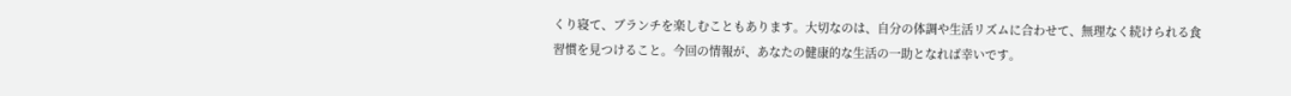くり寝て、ブランチを楽しむこともあります。大切なのは、自分の体調や生活リズムに合わせて、無理なく続けられる食習慣を見つけること。今回の情報が、あなたの健康的な生活の一助となれば幸いです。